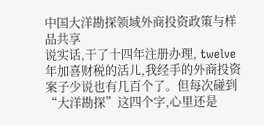中国大洋勘探领域外商投资政策与样品共享
说实话,干了十四年注册办理, twelve年加喜财税的活儿,我经手的外商投资案子少说也有几百个了。但每次碰到“大洋勘探”这四个字,心里还是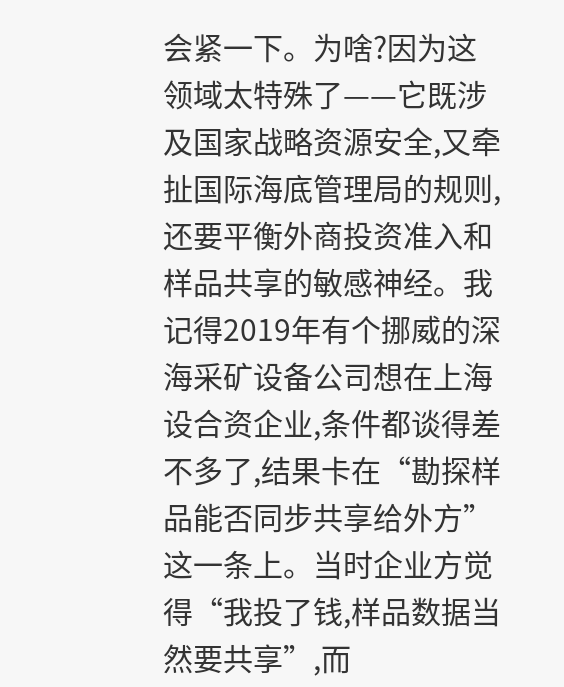会紧一下。为啥?因为这领域太特殊了——它既涉及国家战略资源安全,又牵扯国际海底管理局的规则,还要平衡外商投资准入和样品共享的敏感神经。我记得2019年有个挪威的深海采矿设备公司想在上海设合资企业,条件都谈得差不多了,结果卡在“勘探样品能否同步共享给外方”这一条上。当时企业方觉得“我投了钱,样品数据当然要共享”,而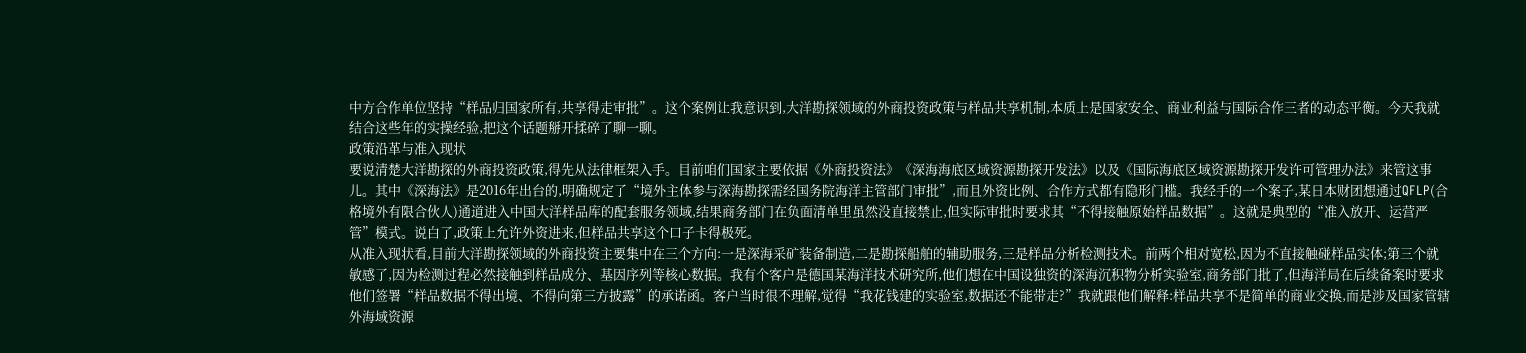中方合作单位坚持“样品归国家所有,共享得走审批”。这个案例让我意识到,大洋勘探领域的外商投资政策与样品共享机制,本质上是国家安全、商业利益与国际合作三者的动态平衡。今天我就结合这些年的实操经验,把这个话题掰开揉碎了聊一聊。
政策沿革与准入现状
要说清楚大洋勘探的外商投资政策,得先从法律框架入手。目前咱们国家主要依据《外商投资法》《深海海底区域资源勘探开发法》以及《国际海底区域资源勘探开发许可管理办法》来管这事儿。其中《深海法》是2016年出台的,明确规定了“境外主体参与深海勘探需经国务院海洋主管部门审批”,而且外资比例、合作方式都有隐形门槛。我经手的一个案子,某日本财团想通过QFLP(合格境外有限合伙人)通道进入中国大洋样品库的配套服务领域,结果商务部门在负面清单里虽然没直接禁止,但实际审批时要求其“不得接触原始样品数据”。这就是典型的“准入放开、运营严管”模式。说白了,政策上允许外资进来,但样品共享这个口子卡得极死。
从准入现状看,目前大洋勘探领域的外商投资主要集中在三个方向:一是深海采矿装备制造,二是勘探船舶的辅助服务,三是样品分析检测技术。前两个相对宽松,因为不直接触碰样品实体;第三个就敏感了,因为检测过程必然接触到样品成分、基因序列等核心数据。我有个客户是德国某海洋技术研究所,他们想在中国设独资的深海沉积物分析实验室,商务部门批了,但海洋局在后续备案时要求他们签署“样品数据不得出境、不得向第三方披露”的承诺函。客户当时很不理解,觉得“我花钱建的实验室,数据还不能带走?”我就跟他们解释:样品共享不是简单的商业交换,而是涉及国家管辖外海域资源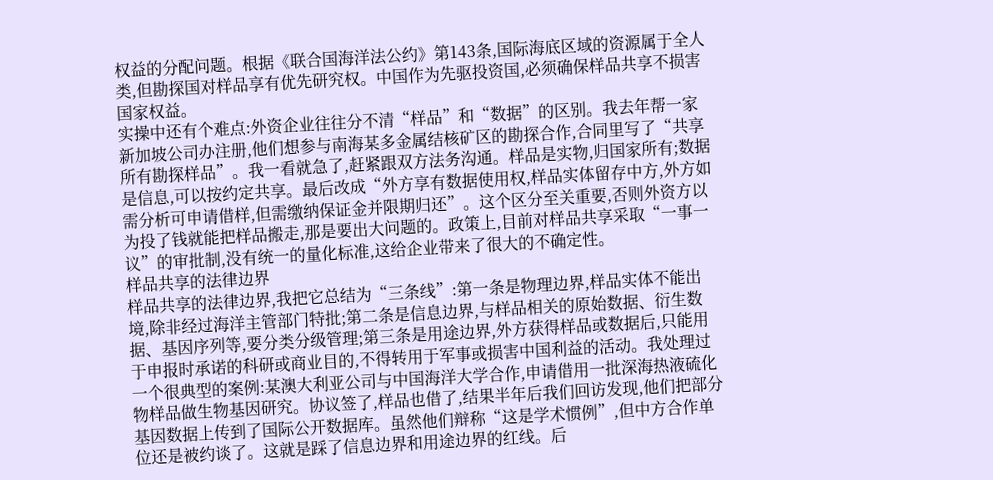权益的分配问题。根据《联合国海洋法公约》第143条,国际海底区域的资源属于全人类,但勘探国对样品享有优先研究权。中国作为先驱投资国,必须确保样品共享不损害国家权益。
实操中还有个难点:外资企业往往分不清“样品”和“数据”的区别。我去年帮一家新加坡公司办注册,他们想参与南海某多金属结核矿区的勘探合作,合同里写了“共享所有勘探样品”。我一看就急了,赶紧跟双方法务沟通。样品是实物,归国家所有;数据是信息,可以按约定共享。最后改成“外方享有数据使用权,样品实体留存中方,外方如需分析可申请借样,但需缴纳保证金并限期归还”。这个区分至关重要,否则外资方以为投了钱就能把样品搬走,那是要出大问题的。政策上,目前对样品共享采取“一事一议”的审批制,没有统一的量化标准,这给企业带来了很大的不确定性。
样品共享的法律边界
样品共享的法律边界,我把它总结为“三条线”:第一条是物理边界,样品实体不能出境,除非经过海洋主管部门特批;第二条是信息边界,与样品相关的原始数据、衍生数据、基因序列等,要分类分级管理;第三条是用途边界,外方获得样品或数据后,只能用于申报时承诺的科研或商业目的,不得转用于军事或损害中国利益的活动。我处理过一个很典型的案例:某澳大利亚公司与中国海洋大学合作,申请借用一批深海热液硫化物样品做生物基因研究。协议签了,样品也借了,结果半年后我们回访发现,他们把部分基因数据上传到了国际公开数据库。虽然他们辩称“这是学术惯例”,但中方合作单位还是被约谈了。这就是踩了信息边界和用途边界的红线。后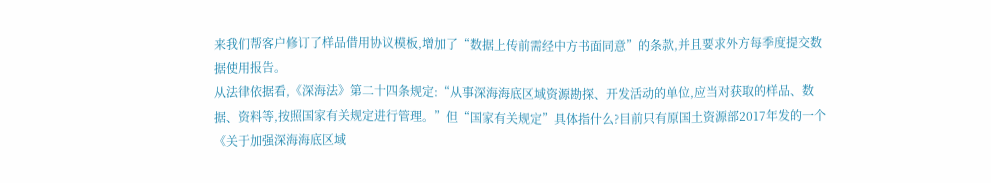来我们帮客户修订了样品借用协议模板,增加了“数据上传前需经中方书面同意”的条款,并且要求外方每季度提交数据使用报告。
从法律依据看,《深海法》第二十四条规定:“从事深海海底区域资源勘探、开发活动的单位,应当对获取的样品、数据、资料等,按照国家有关规定进行管理。”但“国家有关规定”具体指什么?目前只有原国土资源部2017年发的一个《关于加强深海海底区域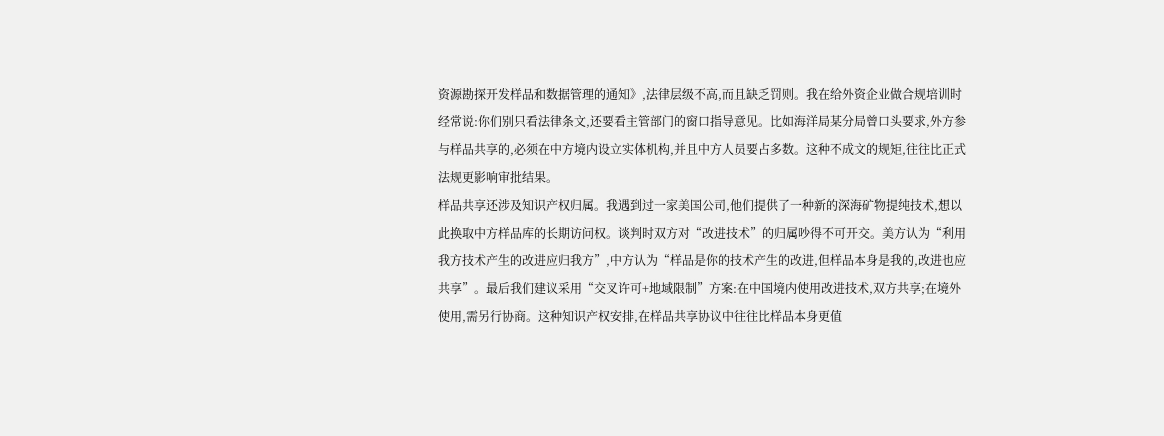资源勘探开发样品和数据管理的通知》,法律层级不高,而且缺乏罚则。我在给外资企业做合规培训时经常说:你们别只看法律条文,还要看主管部门的窗口指导意见。比如海洋局某分局曾口头要求,外方参与样品共享的,必须在中方境内设立实体机构,并且中方人员要占多数。这种不成文的规矩,往往比正式法规更影响审批结果。
样品共享还涉及知识产权归属。我遇到过一家美国公司,他们提供了一种新的深海矿物提纯技术,想以此换取中方样品库的长期访问权。谈判时双方对“改进技术”的归属吵得不可开交。美方认为“利用我方技术产生的改进应归我方”,中方认为“样品是你的技术产生的改进,但样品本身是我的,改进也应共享”。最后我们建议采用“交叉许可+地域限制”方案:在中国境内使用改进技术,双方共享;在境外使用,需另行协商。这种知识产权安排,在样品共享协议中往往比样品本身更值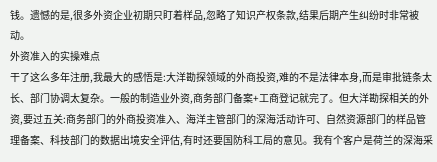钱。遗憾的是,很多外资企业初期只盯着样品,忽略了知识产权条款,结果后期产生纠纷时非常被动。
外资准入的实操难点
干了这么多年注册,我最大的感悟是:大洋勘探领域的外商投资,难的不是法律本身,而是审批链条太长、部门协调太复杂。一般的制造业外资,商务部门备案+工商登记就完了。但大洋勘探相关的外资,要过五关:商务部门的外商投资准入、海洋主管部门的深海活动许可、自然资源部门的样品管理备案、科技部门的数据出境安全评估,有时还要国防科工局的意见。我有个客户是荷兰的深海采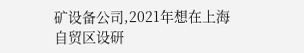矿设备公司,2021年想在上海自贸区设研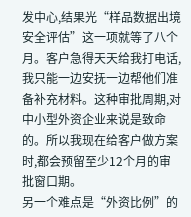发中心,结果光“样品数据出境安全评估”这一项就等了八个月。客户急得天天给我打电话,我只能一边安抚一边帮他们准备补充材料。这种审批周期,对中小型外资企业来说是致命的。所以我现在给客户做方案时,都会预留至少12个月的审批窗口期。
另一个难点是“外资比例”的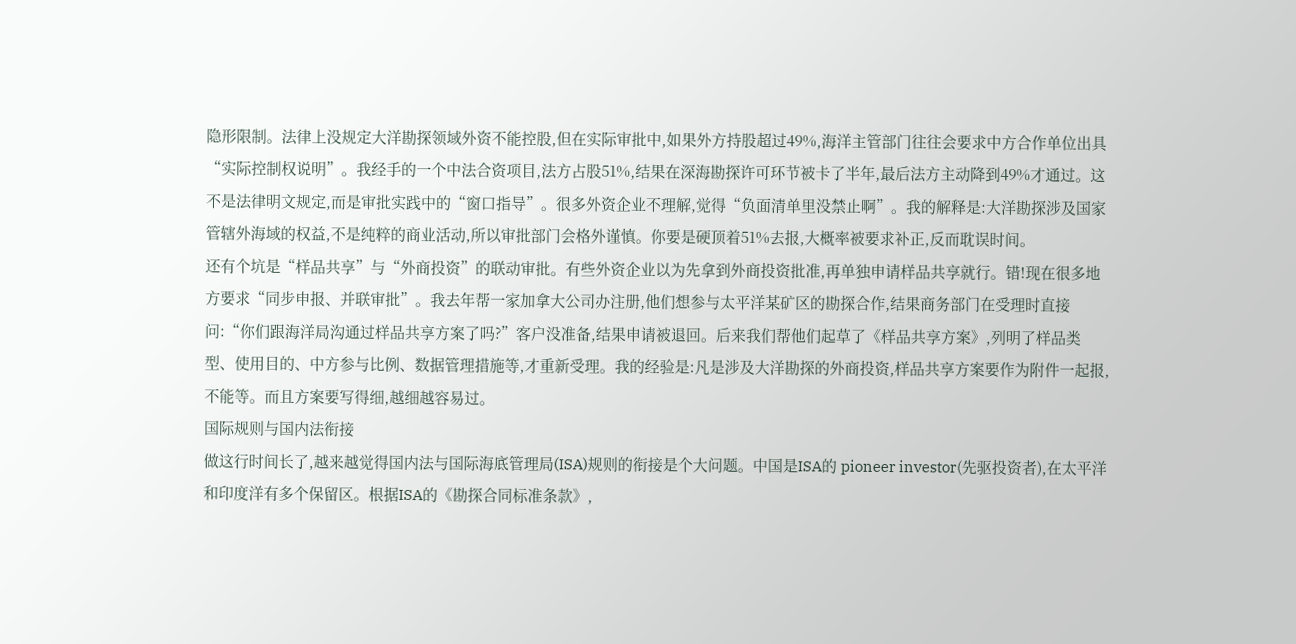隐形限制。法律上没规定大洋勘探领域外资不能控股,但在实际审批中,如果外方持股超过49%,海洋主管部门往往会要求中方合作单位出具“实际控制权说明”。我经手的一个中法合资项目,法方占股51%,结果在深海勘探许可环节被卡了半年,最后法方主动降到49%才通过。这不是法律明文规定,而是审批实践中的“窗口指导”。很多外资企业不理解,觉得“负面清单里没禁止啊”。我的解释是:大洋勘探涉及国家管辖外海域的权益,不是纯粹的商业活动,所以审批部门会格外谨慎。你要是硬顶着51%去报,大概率被要求补正,反而耽误时间。
还有个坑是“样品共享”与“外商投资”的联动审批。有些外资企业以为先拿到外商投资批准,再单独申请样品共享就行。错!现在很多地方要求“同步申报、并联审批”。我去年帮一家加拿大公司办注册,他们想参与太平洋某矿区的勘探合作,结果商务部门在受理时直接问:“你们跟海洋局沟通过样品共享方案了吗?”客户没准备,结果申请被退回。后来我们帮他们起草了《样品共享方案》,列明了样品类型、使用目的、中方参与比例、数据管理措施等,才重新受理。我的经验是:凡是涉及大洋勘探的外商投资,样品共享方案要作为附件一起报,不能等。而且方案要写得细,越细越容易过。
国际规则与国内法衔接
做这行时间长了,越来越觉得国内法与国际海底管理局(ISA)规则的衔接是个大问题。中国是ISA的 pioneer investor(先驱投资者),在太平洋和印度洋有多个保留区。根据ISA的《勘探合同标准条款》,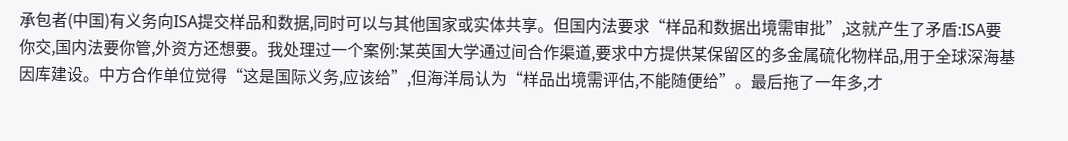承包者(中国)有义务向ISA提交样品和数据,同时可以与其他国家或实体共享。但国内法要求“样品和数据出境需审批”,这就产生了矛盾:ISA要你交,国内法要你管,外资方还想要。我处理过一个案例:某英国大学通过间合作渠道,要求中方提供某保留区的多金属硫化物样品,用于全球深海基因库建设。中方合作单位觉得“这是国际义务,应该给”,但海洋局认为“样品出境需评估,不能随便给”。最后拖了一年多,才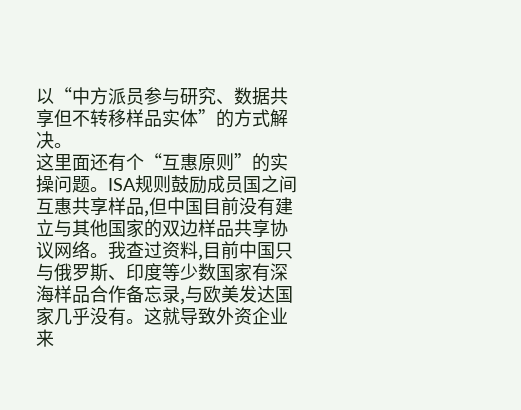以“中方派员参与研究、数据共享但不转移样品实体”的方式解决。
这里面还有个“互惠原则”的实操问题。ISA规则鼓励成员国之间互惠共享样品,但中国目前没有建立与其他国家的双边样品共享协议网络。我查过资料,目前中国只与俄罗斯、印度等少数国家有深海样品合作备忘录,与欧美发达国家几乎没有。这就导致外资企业来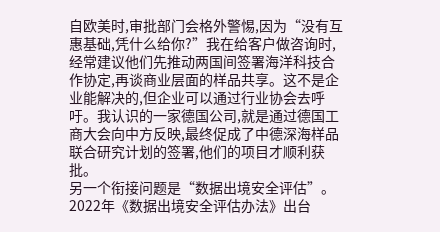自欧美时,审批部门会格外警惕,因为“没有互惠基础,凭什么给你?”我在给客户做咨询时,经常建议他们先推动两国间签署海洋科技合作协定,再谈商业层面的样品共享。这不是企业能解决的,但企业可以通过行业协会去呼吁。我认识的一家德国公司,就是通过德国工商大会向中方反映,最终促成了中德深海样品联合研究计划的签署,他们的项目才顺利获批。
另一个衔接问题是“数据出境安全评估”。2022年《数据出境安全评估办法》出台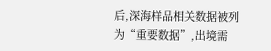后,深海样品相关数据被列为“重要数据”,出境需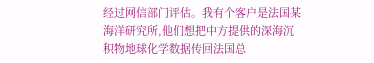经过网信部门评估。我有个客户是法国某海洋研究所,他们想把中方提供的深海沉积物地球化学数据传回法国总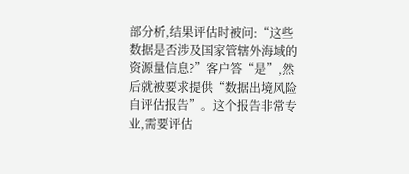部分析,结果评估时被问:“这些数据是否涉及国家管辖外海域的资源量信息?”客户答“是”,然后就被要求提供“数据出境风险自评估报告”。这个报告非常专业,需要评估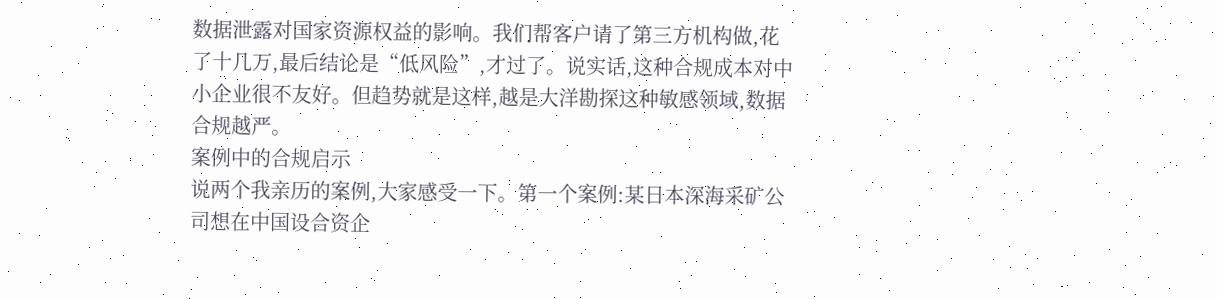数据泄露对国家资源权益的影响。我们帮客户请了第三方机构做,花了十几万,最后结论是“低风险”,才过了。说实话,这种合规成本对中小企业很不友好。但趋势就是这样,越是大洋勘探这种敏感领域,数据合规越严。
案例中的合规启示
说两个我亲历的案例,大家感受一下。第一个案例:某日本深海采矿公司想在中国设合资企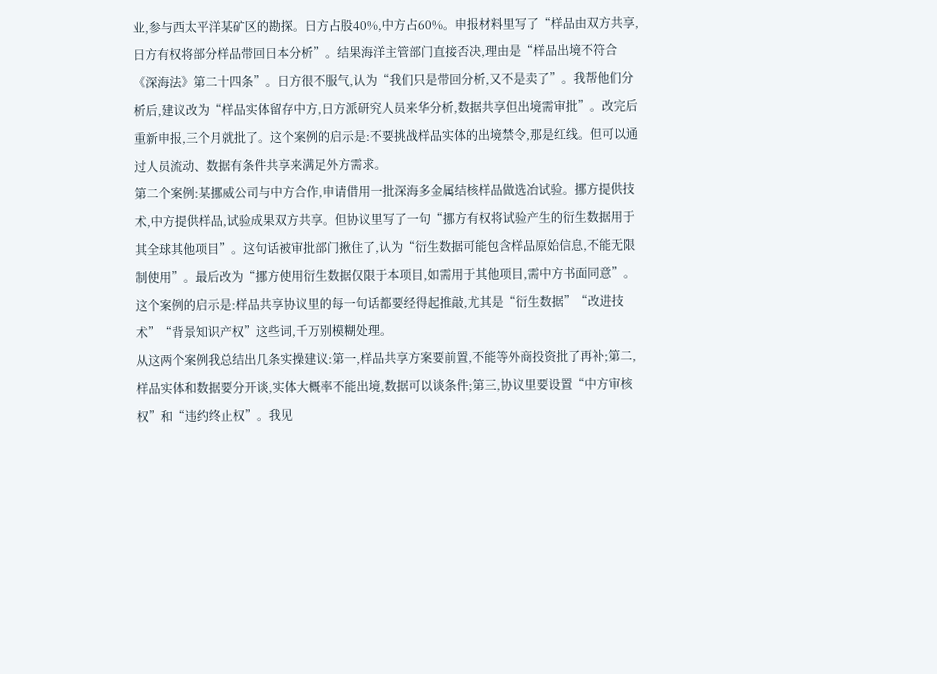业,参与西太平洋某矿区的勘探。日方占股40%,中方占60%。申报材料里写了“样品由双方共享,日方有权将部分样品带回日本分析”。结果海洋主管部门直接否决,理由是“样品出境不符合《深海法》第二十四条”。日方很不服气,认为“我们只是带回分析,又不是卖了”。我帮他们分析后,建议改为“样品实体留存中方,日方派研究人员来华分析,数据共享但出境需审批”。改完后重新申报,三个月就批了。这个案例的启示是:不要挑战样品实体的出境禁令,那是红线。但可以通过人员流动、数据有条件共享来满足外方需求。
第二个案例:某挪威公司与中方合作,申请借用一批深海多金属结核样品做选冶试验。挪方提供技术,中方提供样品,试验成果双方共享。但协议里写了一句“挪方有权将试验产生的衍生数据用于其全球其他项目”。这句话被审批部门揪住了,认为“衍生数据可能包含样品原始信息,不能无限制使用”。最后改为“挪方使用衍生数据仅限于本项目,如需用于其他项目,需中方书面同意”。这个案例的启示是:样品共享协议里的每一句话都要经得起推敲,尤其是“衍生数据”“改进技术”“背景知识产权”这些词,千万别模糊处理。
从这两个案例我总结出几条实操建议:第一,样品共享方案要前置,不能等外商投资批了再补;第二,样品实体和数据要分开谈,实体大概率不能出境,数据可以谈条件;第三,协议里要设置“中方审核权”和“违约终止权”。我见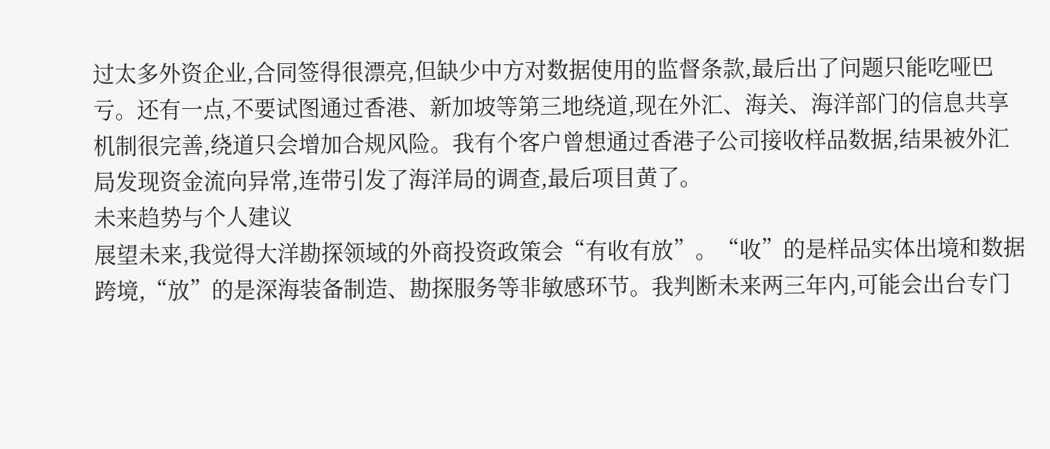过太多外资企业,合同签得很漂亮,但缺少中方对数据使用的监督条款,最后出了问题只能吃哑巴亏。还有一点,不要试图通过香港、新加坡等第三地绕道,现在外汇、海关、海洋部门的信息共享机制很完善,绕道只会增加合规风险。我有个客户曾想通过香港子公司接收样品数据,结果被外汇局发现资金流向异常,连带引发了海洋局的调查,最后项目黄了。
未来趋势与个人建议
展望未来,我觉得大洋勘探领域的外商投资政策会“有收有放”。“收”的是样品实体出境和数据跨境,“放”的是深海装备制造、勘探服务等非敏感环节。我判断未来两三年内,可能会出台专门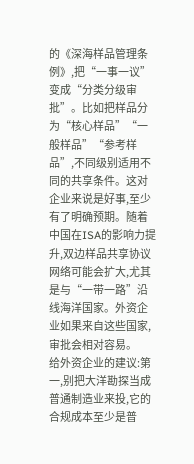的《深海样品管理条例》,把“一事一议”变成“分类分级审批”。比如把样品分为“核心样品”“一般样品”“参考样品”,不同级别适用不同的共享条件。这对企业来说是好事,至少有了明确预期。随着中国在ISA的影响力提升,双边样品共享协议网络可能会扩大,尤其是与“一带一路”沿线海洋国家。外资企业如果来自这些国家,审批会相对容易。
给外资企业的建议:第一,别把大洋勘探当成普通制造业来投,它的合规成本至少是普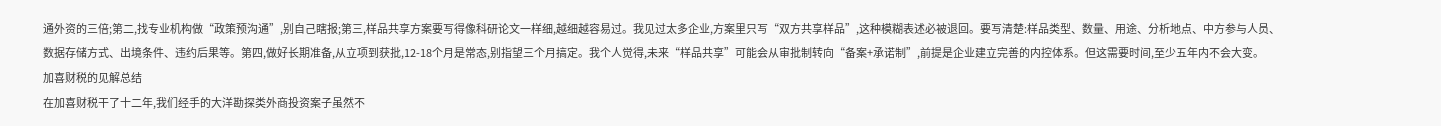通外资的三倍;第二,找专业机构做“政策预沟通”,别自己瞎报;第三,样品共享方案要写得像科研论文一样细,越细越容易过。我见过太多企业,方案里只写“双方共享样品”,这种模糊表述必被退回。要写清楚:样品类型、数量、用途、分析地点、中方参与人员、数据存储方式、出境条件、违约后果等。第四,做好长期准备,从立项到获批,12-18个月是常态,别指望三个月搞定。我个人觉得,未来“样品共享”可能会从审批制转向“备案+承诺制”,前提是企业建立完善的内控体系。但这需要时间,至少五年内不会大变。
加喜财税的见解总结
在加喜财税干了十二年,我们经手的大洋勘探类外商投资案子虽然不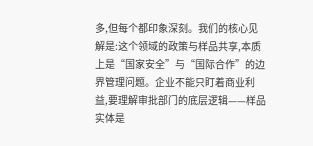多,但每个都印象深刻。我们的核心见解是:这个领域的政策与样品共享,本质上是“国家安全”与“国际合作”的边界管理问题。企业不能只盯着商业利益,要理解审批部门的底层逻辑——样品实体是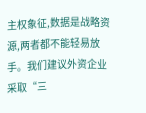主权象征,数据是战略资源,两者都不能轻易放手。我们建议外资企业采取“三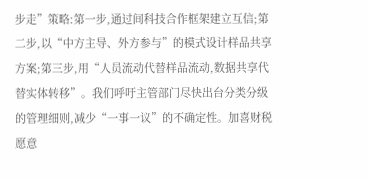步走”策略:第一步,通过间科技合作框架建立互信;第二步,以“中方主导、外方参与”的模式设计样品共享方案;第三步,用“人员流动代替样品流动,数据共享代替实体转移”。我们呼吁主管部门尽快出台分类分级的管理细则,减少“一事一议”的不确定性。加喜财税愿意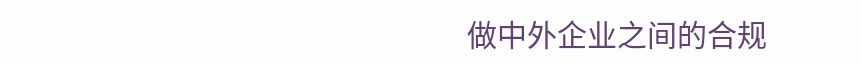做中外企业之间的合规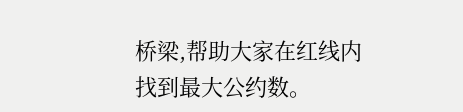桥梁,帮助大家在红线内找到最大公约数。